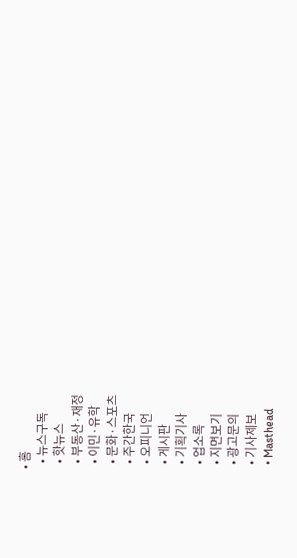• 홈
  • 뉴스구독
  • 핫뉴스
  • 부동산·재정
  • 이민·유학
  • 문화·스포츠
  • 주간한국
  • 오피니언
  • 게시판
  • 기획기사
  • 업소록
  • 지면보기
  • 광고문의
  • 기사제보
  • Masthead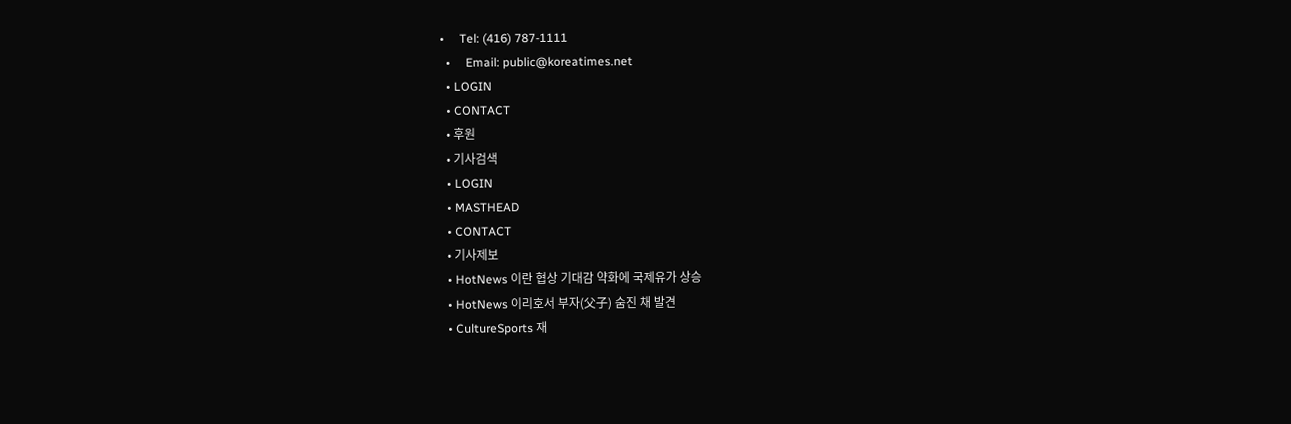•     Tel: (416) 787-1111
  •     Email: public@koreatimes.net
  • LOGIN
  • CONTACT
  • 후원
  • 기사검색
  • LOGIN
  • MASTHEAD
  • CONTACT
  • 기사제보
  • HotNews 이란 협상 기대감 약화에 국제유가 상승
  • HotNews 이리호서 부자(父子) 숨진 채 발견
  • CultureSports 재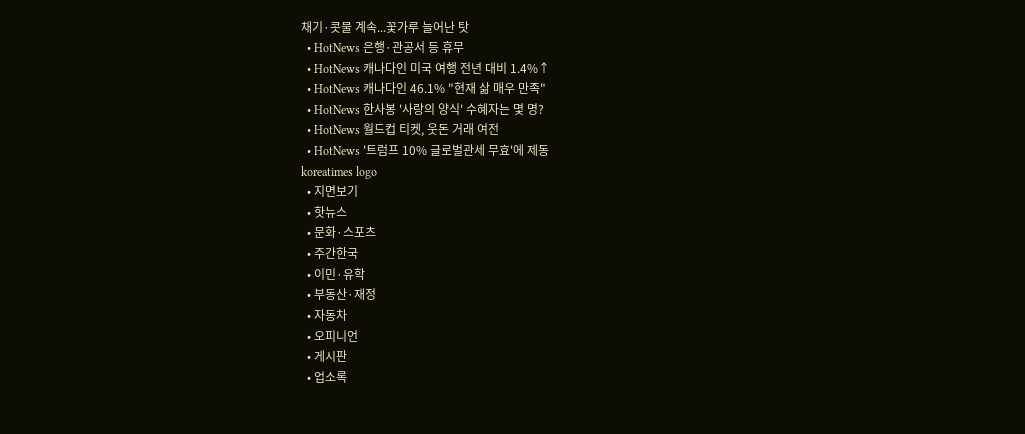채기·콧물 계속...꽃가루 늘어난 탓
  • HotNews 은행·관공서 등 휴무
  • HotNews 캐나다인 미국 여행 전년 대비 1.4%↑
  • HotNews 캐나다인 46.1% "현재 삶 매우 만족"
  • HotNews 한사봉 '사랑의 양식' 수혜자는 몇 명?
  • HotNews 월드컵 티켓, 웃돈 거래 여전
  • HotNews '트럼프 10% 글로벌관세 무효'에 제동
koreatimes logo
  • 지면보기
  • 핫뉴스
  • 문화·스포츠
  • 주간한국
  • 이민·유학
  • 부동산·재정
  • 자동차
  • 오피니언
  • 게시판
  • 업소록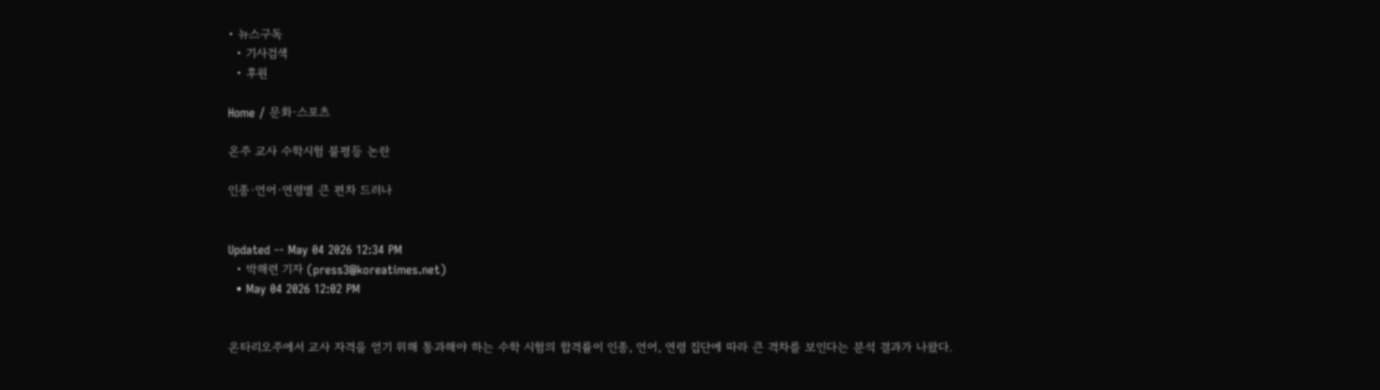• 뉴스구독
  • 기사검색
  • 후원

Home / 문화·스포츠

온주 교사 수학시험 불평등 논란

인종·언어·연령별 큰 편차 드러나


Updated -- May 04 2026 12:34 PM
  • 박해련 기자 (press3@koreatimes.net)
  • May 04 2026 12:02 PM


온타리오주에서 교사 자격을 얻기 위해 통과해야 하는 수학 시험의 합격률이 인종, 언어, 연령 집단에 따라 큰 격차를 보인다는 분석 결과가 나왔다.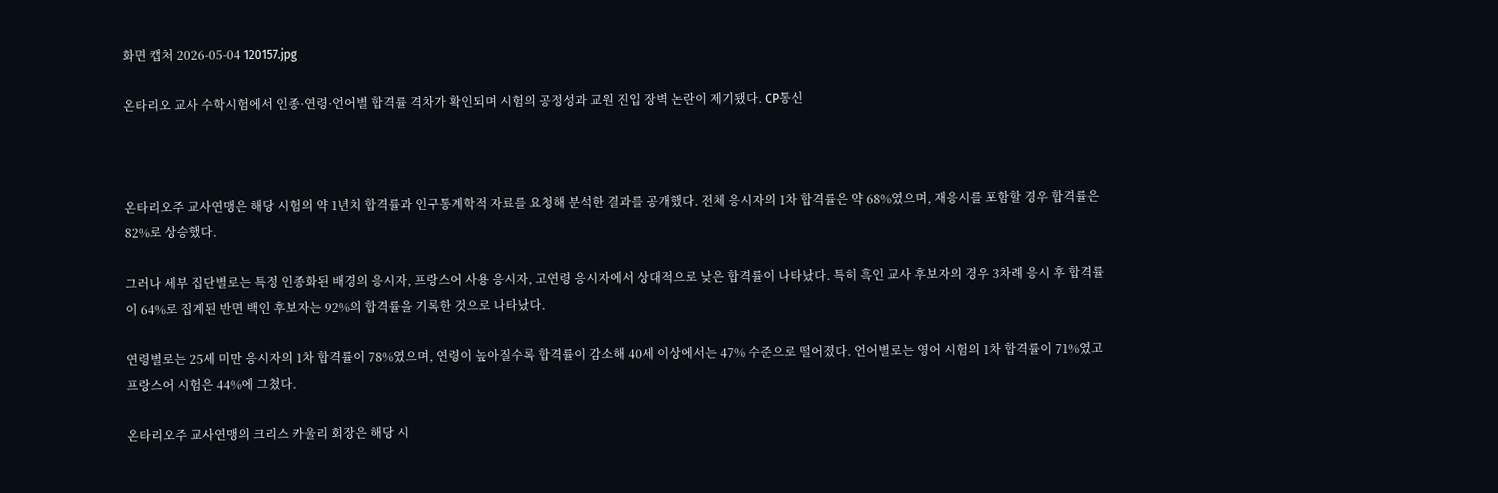화면 캡처 2026-05-04 120157.jpg

온타리오 교사 수학시험에서 인종·연령·언어별 합격률 격차가 확인되며 시험의 공정성과 교원 진입 장벽 논란이 제기됐다. CP통신



온타리오주 교사연맹은 해당 시험의 약 1년치 합격률과 인구통계학적 자료를 요청해 분석한 결과를 공개했다. 전체 응시자의 1차 합격률은 약 68%였으며, 재응시를 포함할 경우 합격률은 82%로 상승했다.

그러나 세부 집단별로는 특정 인종화된 배경의 응시자, 프랑스어 사용 응시자, 고연령 응시자에서 상대적으로 낮은 합격률이 나타났다. 특히 흑인 교사 후보자의 경우 3차례 응시 후 합격률이 64%로 집계된 반면 백인 후보자는 92%의 합격률을 기록한 것으로 나타났다.

연령별로는 25세 미만 응시자의 1차 합격률이 78%였으며, 연령이 높아질수록 합격률이 감소해 40세 이상에서는 47% 수준으로 떨어졌다. 언어별로는 영어 시험의 1차 합격률이 71%였고 프랑스어 시험은 44%에 그쳤다.

온타리오주 교사연맹의 크리스 카울리 회장은 해당 시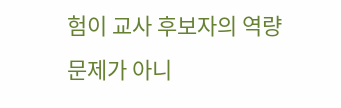험이 교사 후보자의 역량 문제가 아니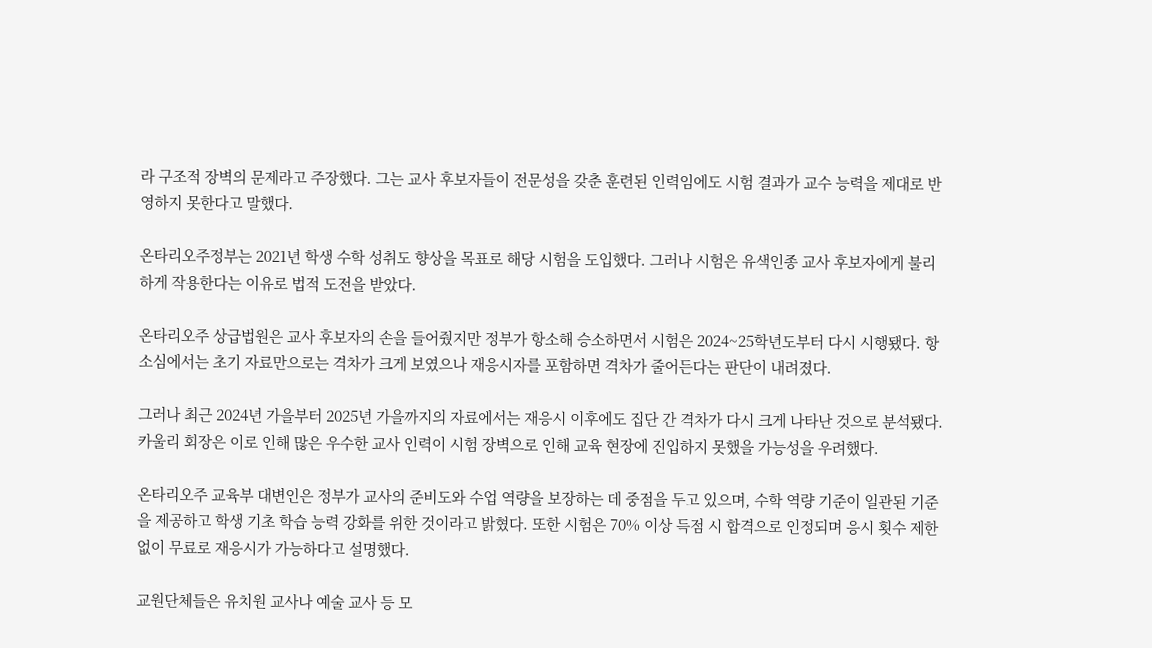라 구조적 장벽의 문제라고 주장했다. 그는 교사 후보자들이 전문성을 갖춘 훈련된 인력임에도 시험 결과가 교수 능력을 제대로 반영하지 못한다고 말했다.

온타리오주정부는 2021년 학생 수학 성취도 향상을 목표로 해당 시험을 도입했다. 그러나 시험은 유색인종 교사 후보자에게 불리하게 작용한다는 이유로 법적 도전을 받았다.

온타리오주 상급법원은 교사 후보자의 손을 들어줬지만 정부가 항소해 승소하면서 시험은 2024~25학년도부터 다시 시행됐다. 항소심에서는 초기 자료만으로는 격차가 크게 보였으나 재응시자를 포함하면 격차가 줄어든다는 판단이 내려졌다.

그러나 최근 2024년 가을부터 2025년 가을까지의 자료에서는 재응시 이후에도 집단 간 격차가 다시 크게 나타난 것으로 분석됐다. 카울리 회장은 이로 인해 많은 우수한 교사 인력이 시험 장벽으로 인해 교육 현장에 진입하지 못했을 가능성을 우려했다.

온타리오주 교육부 대변인은 정부가 교사의 준비도와 수업 역량을 보장하는 데 중점을 두고 있으며, 수학 역량 기준이 일관된 기준을 제공하고 학생 기초 학습 능력 강화를 위한 것이라고 밝혔다. 또한 시험은 70% 이상 득점 시 합격으로 인정되며 응시 횟수 제한 없이 무료로 재응시가 가능하다고 설명했다.

교원단체들은 유치원 교사나 예술 교사 등 모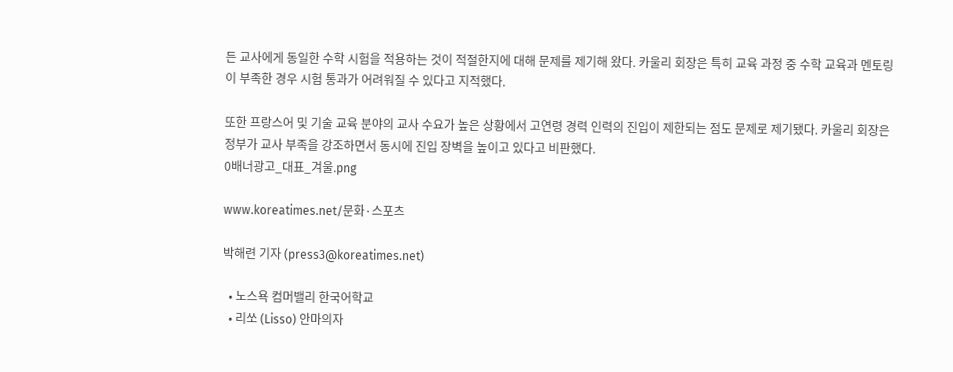든 교사에게 동일한 수학 시험을 적용하는 것이 적절한지에 대해 문제를 제기해 왔다. 카울리 회장은 특히 교육 과정 중 수학 교육과 멘토링이 부족한 경우 시험 통과가 어려워질 수 있다고 지적했다.

또한 프랑스어 및 기술 교육 분야의 교사 수요가 높은 상황에서 고연령 경력 인력의 진입이 제한되는 점도 문제로 제기됐다. 카울리 회장은 정부가 교사 부족을 강조하면서 동시에 진입 장벽을 높이고 있다고 비판했다.
0배너광고_대표_겨울.png

www.koreatimes.net/문화·스포츠

박해련 기자 (press3@koreatimes.net)

  • 노스욕 컴머밸리 한국어학교
  • 리쏘 (Lisso) 안마의자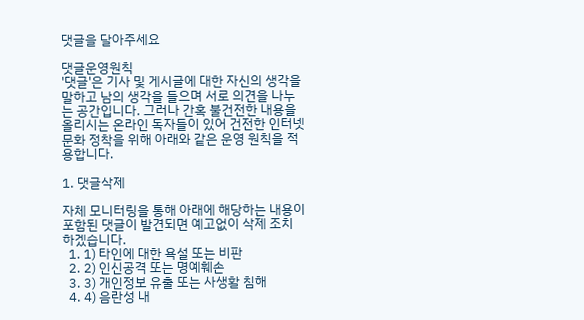댓글을 달아주세요

댓글운영원칙
'댓글'은 기사 및 게시글에 대한 자신의 생각을 말하고 남의 생각을 들으며 서로 의견을 나누는 공간입니다. 그러나 간혹 불건전한 내용을 올리시는 온라인 독자들이 있어 건전한 인터넷 문화 정착을 위해 아래와 같은 운영 원칙을 적용합니다.

1. 댓글삭제

자체 모니터링을 통해 아래에 해당하는 내용이 포함된 댓글이 발견되면 예고없이 삭제 조치 하겠습니다.
  1. 1) 타인에 대한 욕설 또는 비판
  2. 2) 인신공격 또는 명예훼손
  3. 3) 개인정보 유출 또는 사생활 침해
  4. 4) 음란성 내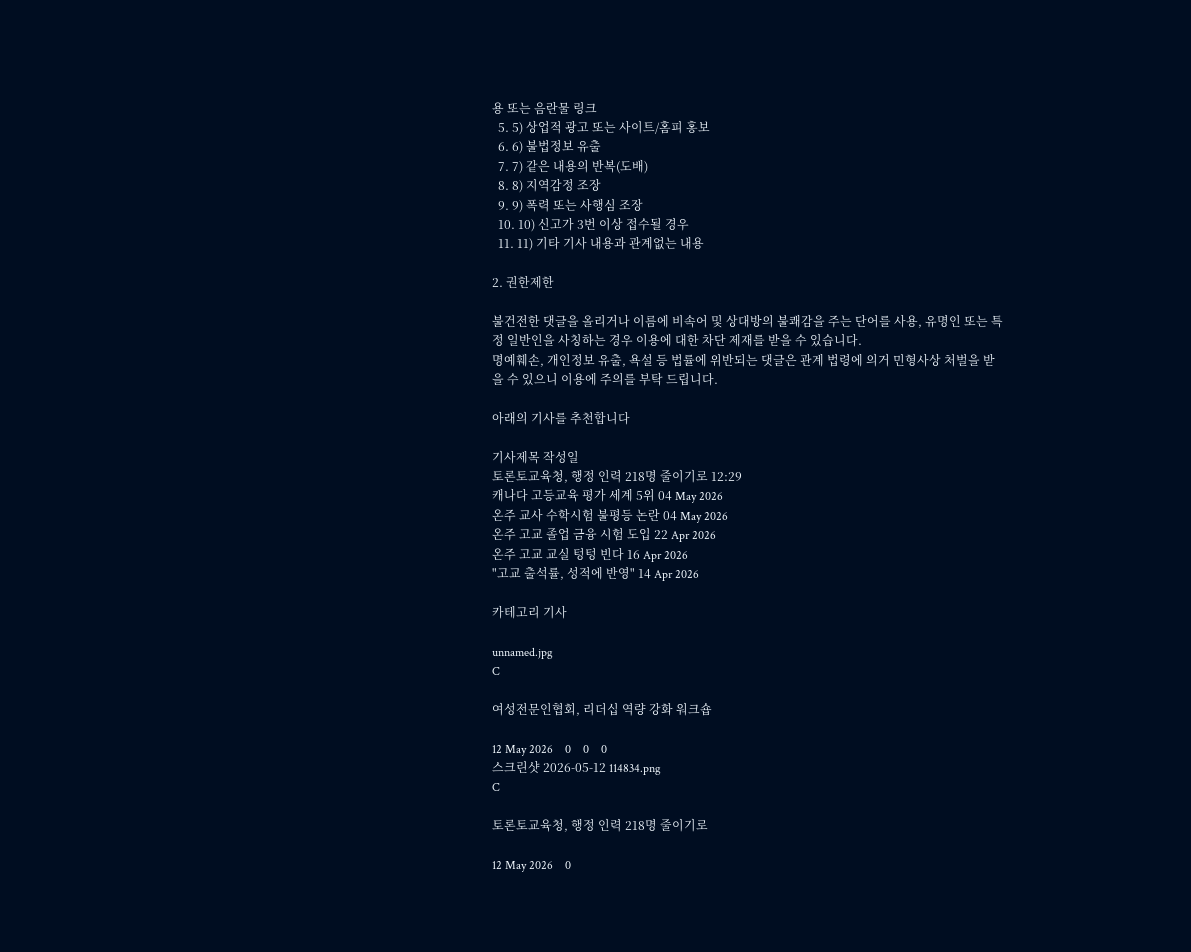용 또는 음란물 링크
  5. 5) 상업적 광고 또는 사이트/홈피 홍보
  6. 6) 불법정보 유출
  7. 7) 같은 내용의 반복(도배)
  8. 8) 지역감정 조장
  9. 9) 폭력 또는 사행심 조장
  10. 10) 신고가 3번 이상 접수될 경우
  11. 11) 기타 기사 내용과 관계없는 내용

2. 권한제한

불건전한 댓글을 올리거나 이름에 비속어 및 상대방의 불쾌감을 주는 단어를 사용, 유명인 또는 특정 일반인을 사칭하는 경우 이용에 대한 차단 제재를 받을 수 있습니다.
명예훼손, 개인정보 유출, 욕설 등 법률에 위반되는 댓글은 관계 법령에 의거 민형사상 처벌을 받을 수 있으니 이용에 주의를 부탁 드립니다.

아래의 기사를 추천합니다

기사제목 작성일
토론토교육청, 행정 인력 218명 줄이기로 12:29
캐나다 고등교육 평가 세계 5위 04 May 2026
온주 교사 수학시험 불평등 논란 04 May 2026
온주 고교 졸업 금융 시험 도입 22 Apr 2026
온주 고교 교실 텅텅 빈다 16 Apr 2026
"고교 출석률, 성적에 반영" 14 Apr 2026

카테고리 기사

unnamed.jpg
C

여성전문인협회, 리더십 역량 강화 워크숍

12 May 2026    0    0    0
스크린샷 2026-05-12 114834.png
C

토론토교육청, 행정 인력 218명 줄이기로

12 May 2026    0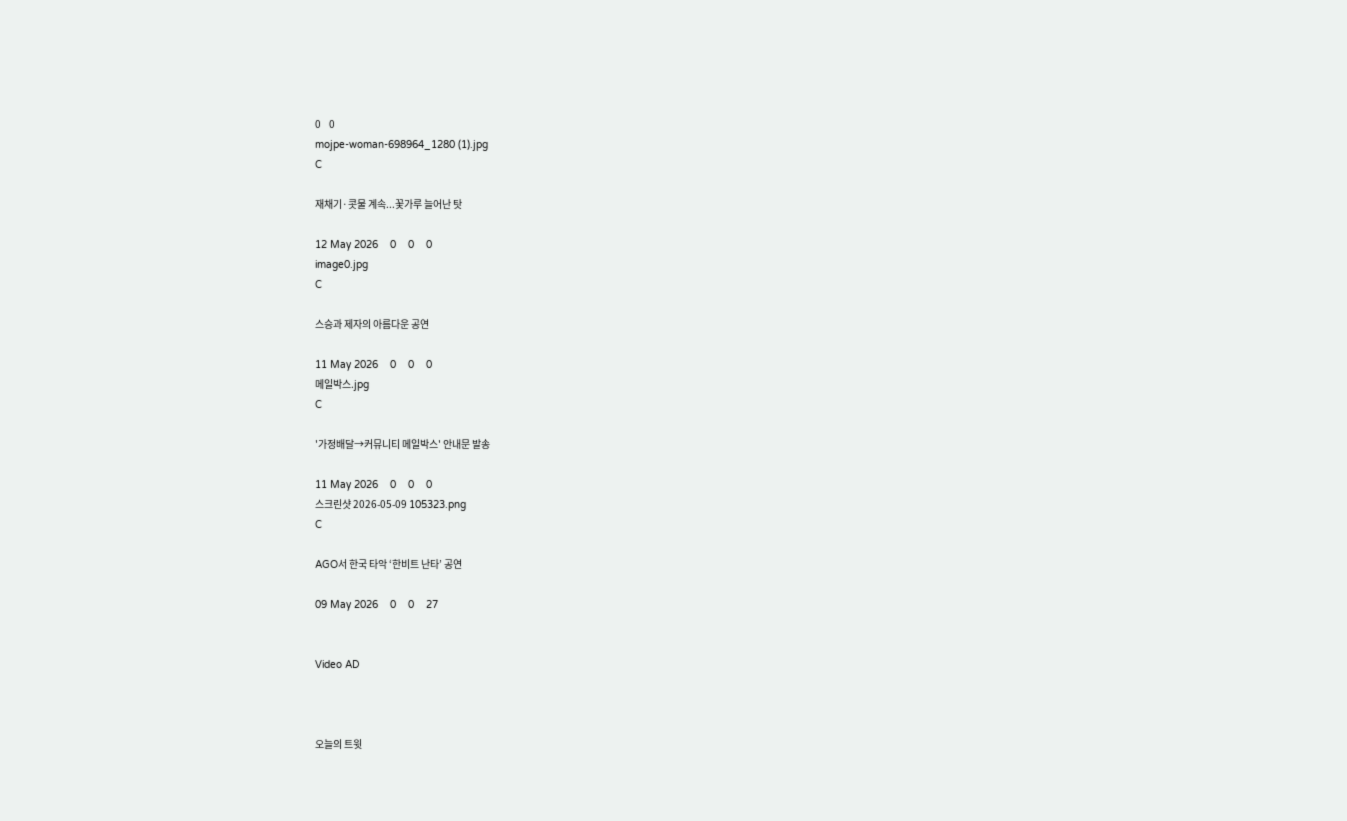0    0
mojpe-woman-698964_1280 (1).jpg
C

재채기·콧물 계속...꽃가루 늘어난 탓

12 May 2026    0    0    0
image0.jpg
C

스승과 제자의 아름다운 공연

11 May 2026    0    0    0
메일박스.jpg
C

'가정배달→커뮤니티 메일박스' 안내문 발송

11 May 2026    0    0    0
스크린샷 2026-05-09 105323.png
C

AGO서 한국 타악 ‘한비트 난타’ 공연

09 May 2026    0    0    27


Video AD



오늘의 트윗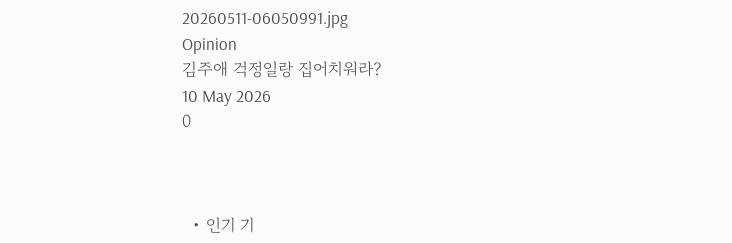20260511-06050991.jpg
Opinion
김주애 걱정일랑 집어치워라?
10 May 2026
0



  • 인기 기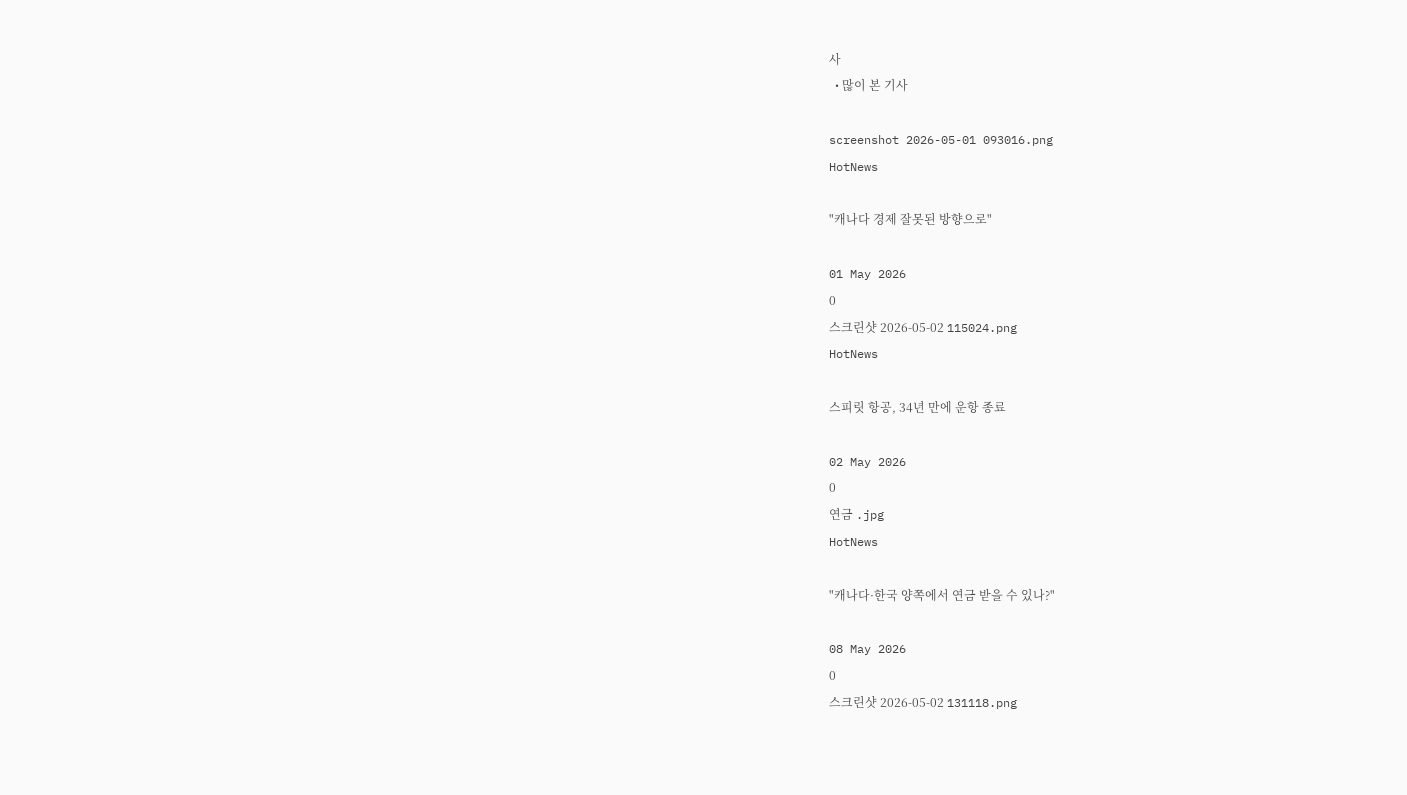사
  • 많이 본 기사

screenshot 2026-05-01 093016.png
HotNews

"캐나다 경제 잘못된 방향으로"

01 May 2026
0
스크린샷 2026-05-02 115024.png
HotNews

스피릿 항공, 34년 만에 운항 종료

02 May 2026
0
연금 .jpg
HotNews

"캐나다·한국 양쪽에서 연금 받을 수 있나?"

08 May 2026
0
스크린샷 2026-05-02 131118.png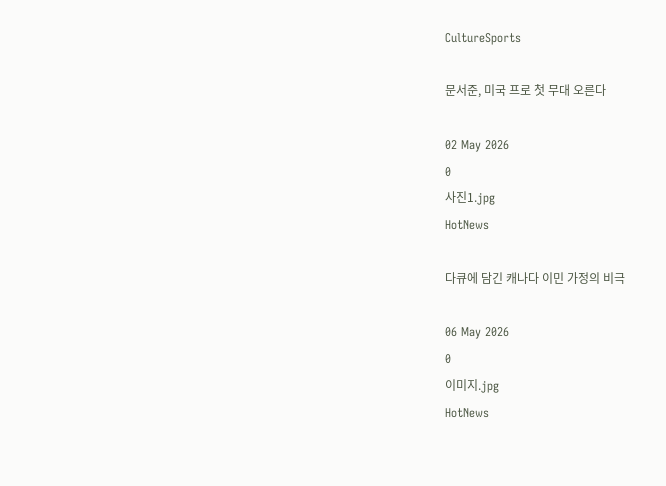CultureSports

문서준, 미국 프로 첫 무대 오른다

02 May 2026
0
사진1.jpg
HotNews

다큐에 담긴 캐나다 이민 가정의 비극

06 May 2026
0
이미지.jpg
HotNews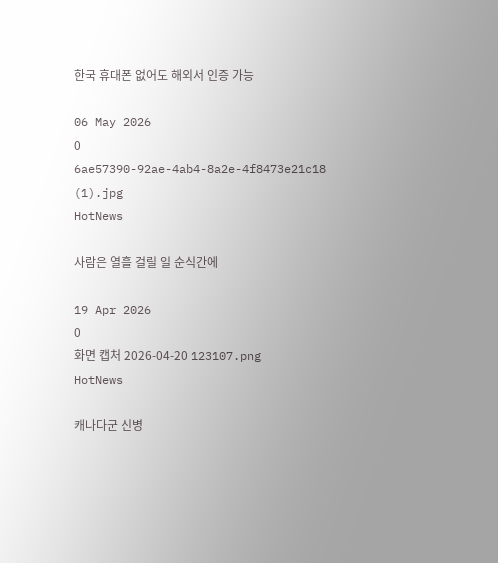한국 휴대폰 없어도 해외서 인증 가능

06 May 2026
0
6ae57390-92ae-4ab4-8a2e-4f8473e21c18 (1).jpg
HotNews

사람은 열흘 걸릴 일 순식간에

19 Apr 2026
0
화면 캡처 2026-04-20 123107.png
HotNews

캐나다군 신병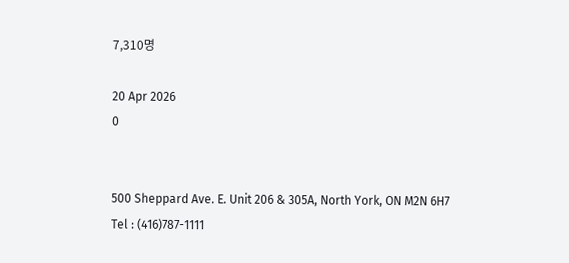7,310명

20 Apr 2026
0


500 Sheppard Ave. E. Unit 206 & 305A, North York, ON M2N 6H7
Tel : (416)787-1111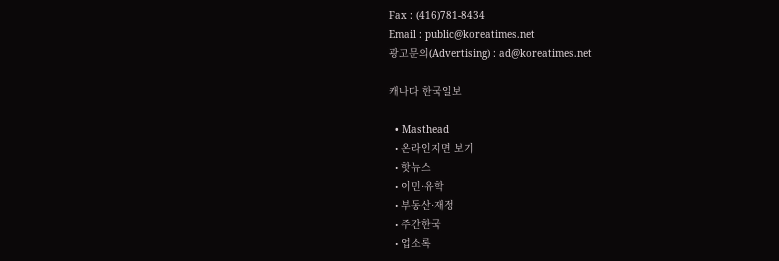Fax : (416)781-8434
Email : public@koreatimes.net
광고문의(Advertising) : ad@koreatimes.net

캐나다 한국일보

  • Masthead
  • 온라인지면 보기
  • 핫뉴스
  • 이민·유학
  • 부동산·재정
  • 주간한국
  • 업소록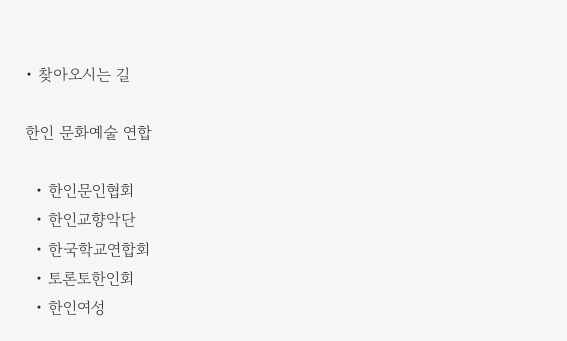• 찾아오시는 길

한인 문화예술 연합

  • 한인문인협회
  • 한인교향악단
  • 한국학교연합회
  • 토론토한인회
  • 한인여성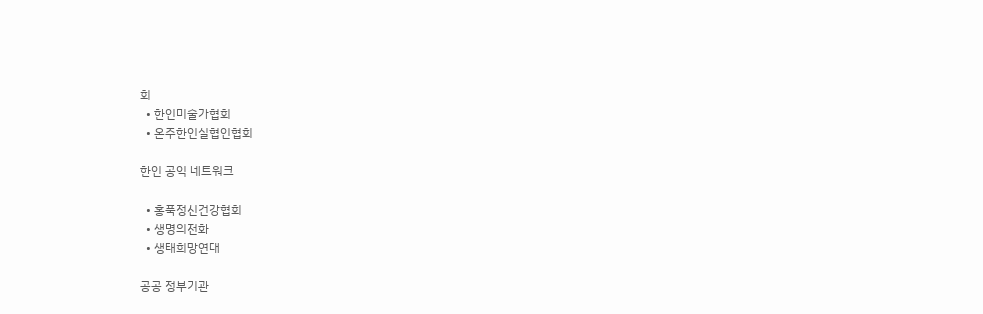회
  • 한인미술가협회
  • 온주한인실협인협회

한인 공익 네트워크

  • 홍푹정신건강협회
  • 생명의전화
  • 생태희망연대

공공 정부기관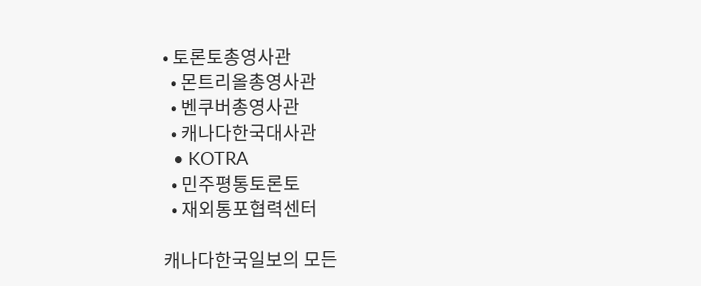• 토론토총영사관
  • 몬트리올총영사관
  • 벤쿠버총영사관
  • 캐나다한국대사관
  • KOTRA
  • 민주평통토론토
  • 재외통포협력센터

캐나다한국일보의 모든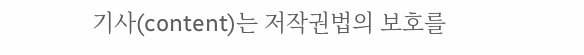기사(content)는 저작권법의 보호를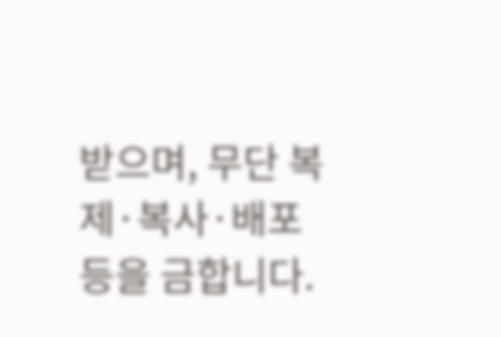받으며, 무단 복제·복사·배포 등을 금합니다.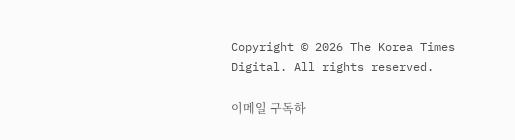Copyright © 2026 The Korea Times Digital. All rights reserved.

이메일 구독하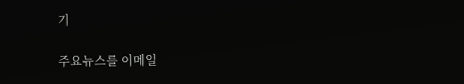기

주요뉴스를 이메일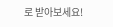로 받아보세요!